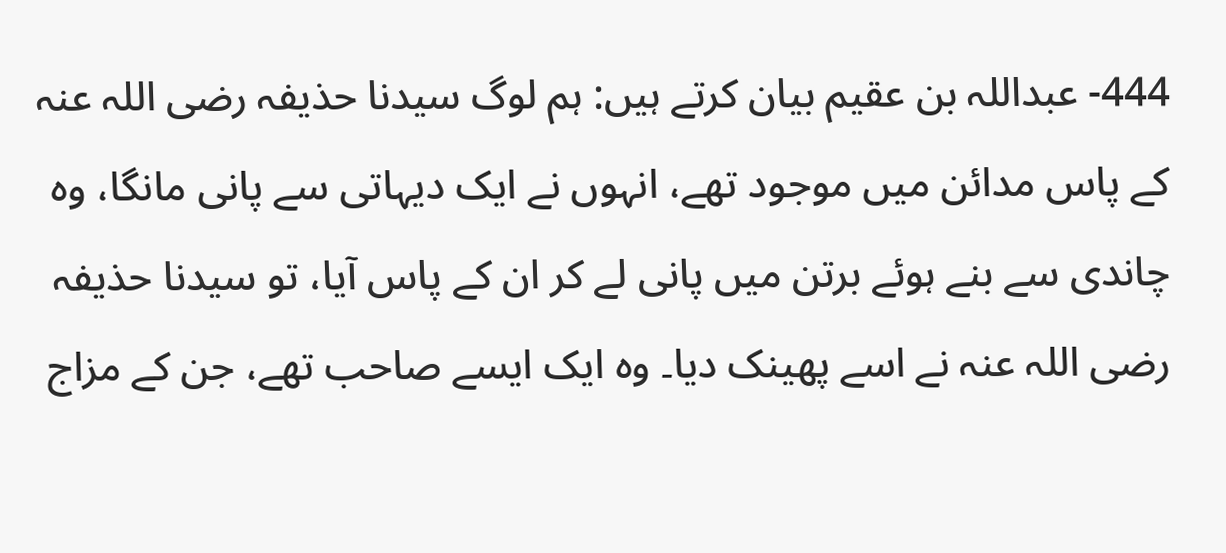444- عبداللہ بن عقیم بیان کرتے ہیں: ہم لوگ سیدنا حذیفہ رضی اللہ عنہ کے پاس مدائن میں موجود تھے، انہوں نے ایک دیہاتی سے پانی مانگا، وہ چاندی سے بنے ہوئے برتن میں پانی لے کر ان کے پاس آیا، تو سیدنا حذیفہ رضی اللہ عنہ نے اسے پھینک دیا۔ وہ ایک ایسے صاحب تھے، جن کے مزاج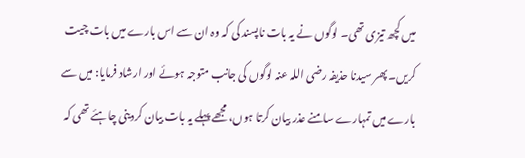میں کچھ تیزی تھی۔ لوگوں نے یہ بات ناپسند کی کہ وہ ان سے اس بارے میں بات چیت کریں۔ پھر سیدنا حذیفہ رضی اللہ عنہ لوگوں کی جانب متوجہ ہوئے اور ارشاد فرمایا: میں سے بارے میں تمہارے سامنے عذر بیان کرتا ہوں، مجھے پہلے یہ بات بیان کردینی چاہئے تھی کہ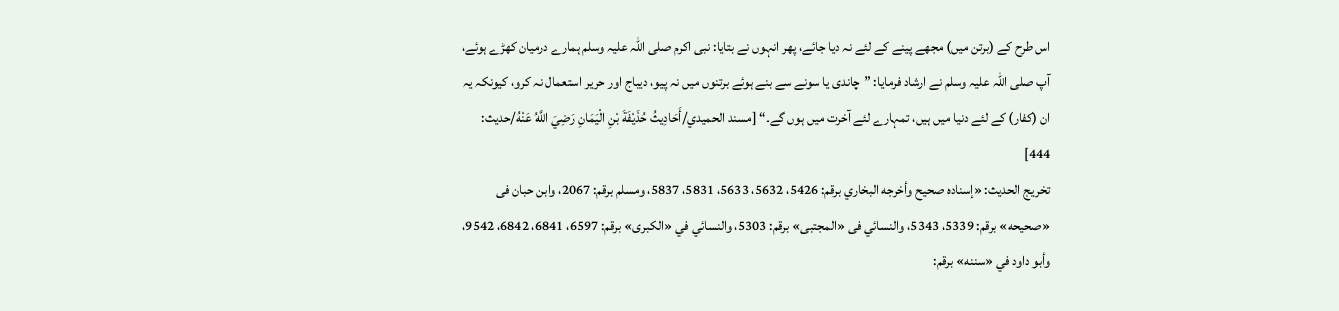اس طرح کے (برتن میں) مجھے پینے کے لئے نہ دیا جائے، پھر انہوں نے بتایا: نبی اکرم صلی اللہ علیہ وسلم ہمارے درمیان کھڑے ہوئے، آپ صلی اللہ علیہ وسلم نے ارشاد فرمایا: ”چاندی یا سونے سے بنے ہوئے برتنوں میں نہ پیو، دیباج اور حریر استعمال نہ کرو، کیونکہ یہ ان (کفار) کے لئے دنیا میں ہیں، تمہارے لئے آخرت میں ہوں گے۔“ [مسند الحميدي/أَحَادِيثُ حُذَيْفَةَ بْنِ الْيَمَانِ رَضِيَ اللَّهُ عَنْهُ/حدیث: 444]
تخریج الحدیث: «إسناده صحيح وأخرجه البخاري برقم: 5426، 5632، 5633، 5831، 5837، ومسلم برقم: 2067، وابن حبان فى «صحيحه» برقم: 5339، 5343، والنسائي فى «المجتبى» برقم: 5303، والنسائي في «الكبرى» برقم: 6597، 6841، 6842، 9542، وأبو داود في «سننه» برقم: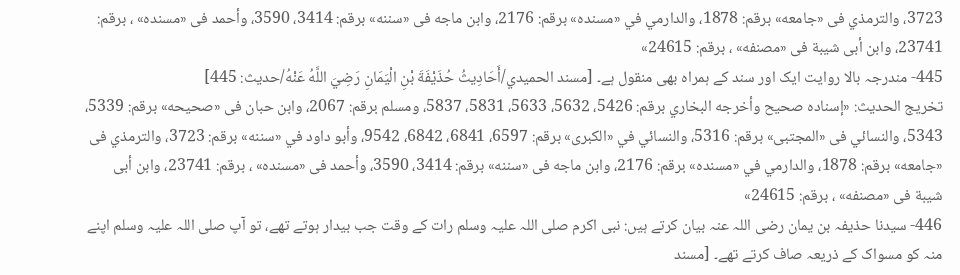3723، والترمذي فى «جامعه» برقم: 1878، والدارمي في «مسنده» برقم: 2176، وابن ماجه فى «سننه» برقم: 3414، 3590، وأحمد فى «مسنده» ، برقم: 23741، وابن أبى شيبة فى «مصنفه» ، برقم: 24615»
445- مندرجہ بالا روایت ایک اور سند کے ہمراہ بھی منقول ہے۔ [مسند الحميدي/أَحَادِيثُ حُذَيْفَةَ بْنِ الْيَمَانِ رَضِيَ اللَّهُ عَنْهُ/حدیث: 445]
تخریج الحدیث: «إسناده صحيح وأخرجه البخاري برقم: 5426، 5632، 5633، 5831، 5837، ومسلم برقم: 2067، وابن حبان فى «صحيحه» برقم: 5339، 5343، والنسائي فى «المجتبى» برقم: 5316، والنسائي في «الكبرى» برقم: 6597، 6841، 6842، 9542، وأبو داود في «سننه» برقم: 3723، والترمذي فى «جامعه» برقم: 1878، والدارمي في «مسنده» برقم: 2176، وابن ماجه فى «سننه» برقم: 3414، 3590، وأحمد فى «مسنده» ، برقم: 23741، وابن أبى شيبة فى «مصنفه» ، برقم: 24615»
446- سیدنا حذیفہ بن یمان رضی اللہ عنہ بیان کرتے ہیں: نبی اکرم صلی اللہ علیہ وسلم رات کے وقت جب بیدار ہوتے تھے، تو آپ صلی اللہ علیہ وسلم اپنے منہ کو مسواک کے ذریعہ صاف کرتے تھے۔ [مسند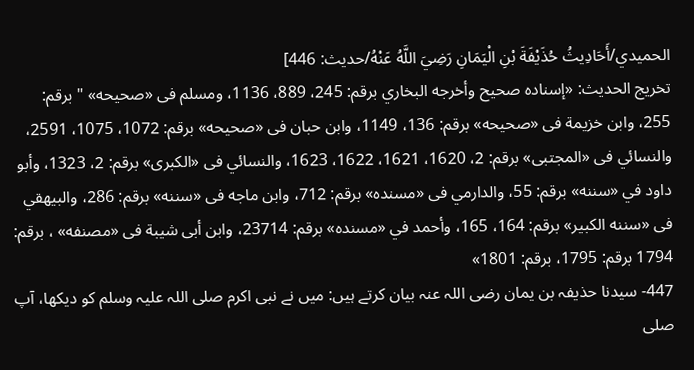الحميدي/أَحَادِيثُ حُذَيْفَةَ بْنِ الْيَمَانِ رَضِيَ اللَّهُ عَنْهُ/حدیث: 446]
تخریج الحدیث: «إسناده صحيح وأخرجه البخاري برقم: 245، 889، 1136، ومسلم فى «صحيحه» " برقم: 255، وابن خزيمة فى «صحيحه» برقم: 136، 1149، وابن حبان فى «صحيحه» برقم: 1072، 1075، 2591، والنسائي فى «المجتبى» برقم: 2، 1620، 1621، 1622، 1623، والنسائي فى «الكبرى» برقم: 2، 1323، وأبو داود في «سننه» برقم: 55، والدارمي فى «مسنده» برقم: 712، وابن ماجه فى «سننه» برقم: 286، والبيهقي فى «سننه الكبير» برقم: 164، 165، وأحمد في «مسنده» برقم: 23714، وابن أبى شيبة فى «مصنفه» ، برقم: 1794 برقم: 1795، برقم: 1801»
447- سیدنا حذیفہ بن یمان رضی اللہ عنہ بیان کرتے ہیں: میں نے نبی اکرم صلی اللہ علیہ وسلم کو دیکھا، آپ صلی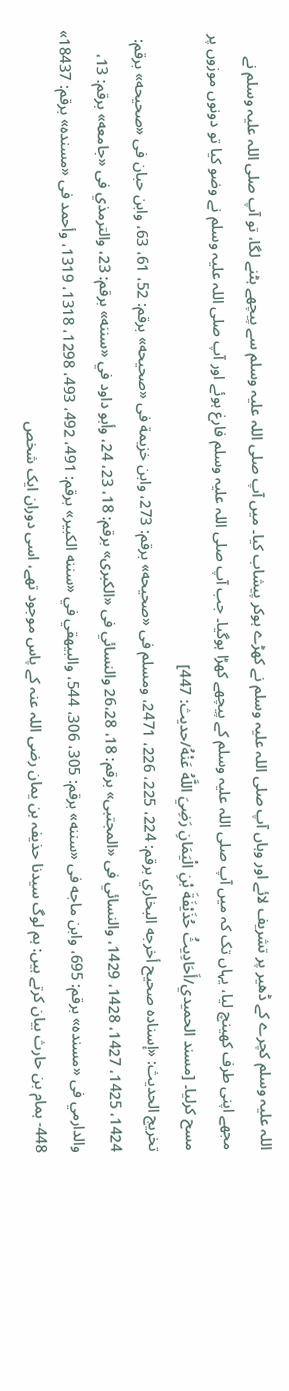اللہ علیہ وسلم کچرے کے ڈھیر پر تشریف لائے اور وہاں آپ صلی اللہ علیہ وسلم نے کھڑے ہوکر پیشاب کیا۔ میں آپ صلی اللہ علیہ وسلم سے پیچھے ہٹنے لگا، تو آپ صلی اللہ علیہ وسلم نے مجھے اپنی طرف کھینچ لیا، یہاں تک کہ میں آپ صلی اللہ علیہ وسلم کے پیچھے کھڑا ہوگیا۔ جب آپ صلی اللہ علیہ وسلم فارغ ہوئے اور آپ صلی اللہ علیہ وسلم نے وضو کیا تو دونوں موزوں پر مسح کرلیا۔ [مسند الحميدي/أَحَادِيثُ حُذَيْفَةَ بْنِ الْيَمَانِ رَضِيَ اللَّهُ عَنْهُ/حدیث: 447]
تخریج الحدیث: «إسناده صحيح أخرجه البخاري برقم: 224، 225، 226، 2471، ومسلم فى «صحيحه» برقم: 273، وابن خزيمة فى «صحيحه» برقم: 52، 61، 63، وابن حبان فى «صحيحه» برقم: 1424، 1425، 1427، 1428، 1429، والنسائي فى «المجتبى» برقم: 18، 26،28 والنسائي فى «الكبرى» برقم: 18، 23، 24، وأبو داود في «سننه» برقم: 23، والترمذي فى «جامعه» برقم: 13، والدارمي فى «مسنده» برقم: 695، وابن ماجه فى «سننه» برقم: 305، 306، 544، والبيهقي في «سننه الكبير» برقم: 491، 492، 493، 1298، 1318، 1319، وأحمد فى «مسنده» برقم: 18437»
448- ہمام بن حارث بیان کرتے ہیں: ہم لوگ سیدنا حذیفہ بن یمان رضی اللہ عنہ کے پاس موجود تھے، اسی دوران ایک شخص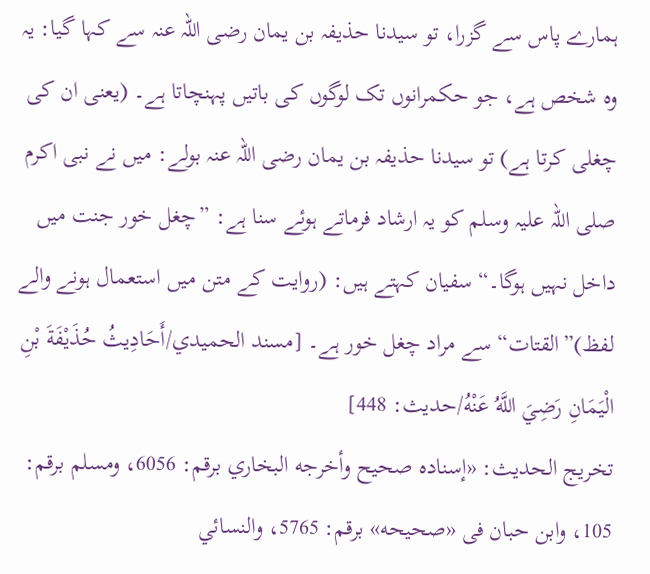ہمارے پاس سے گزرا، تو سیدنا حذیفہ بن یمان رضی اللہ عنہ سے کہا گیا: یہ وہ شخص ہے، جو حکمرانوں تک لوگوں کی باتیں پہنچاتا ہے۔ (یعنی ان کی چغلی کرتا ہے) تو سیدنا حذیفہ بن یمان رضی اللہ عنہ بولے: میں نے نبی اکرم صلی اللہ علیہ وسلم کو یہ ارشاد فرماتے ہوئے سنا ہے: ”چغل خور جنت میں داخل نہیں ہوگا۔“ سفیان کہتے ہیں: (روایت کے متن میں استعمال ہونے والے لفظ)”القتات“ سے مراد چغل خور ہے۔ [مسند الحميدي/أَحَادِيثُ حُذَيْفَةَ بْنِ الْيَمَانِ رَضِيَ اللَّهُ عَنْهُ/حدیث: 448]
تخریج الحدیث: «إسناده صحيح وأخرجه البخاري برقم: 6056، ومسلم برقم: 105، وابن حبان فى «صحيحه» برقم: 5765، والنسائي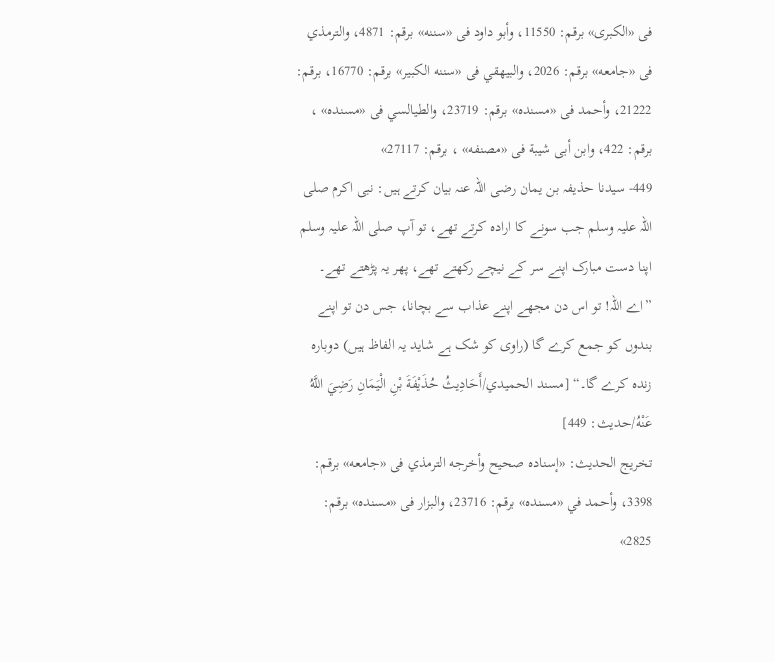فى «الكبرى» برقم: 11550، وأبو داود فى «سننه» برقم: 4871، والترمذي فى «جامعه» برقم: 2026، والبيهقي فى «سننه الكبير» برقم: 16770، برقم: 21222، وأحمد فى «مسنده» برقم: 23719، والطيالسي فى «مسنده» ، برقم: 422، وابن أبى شيبة فى «مصنفه» ، برقم: 27117»
449- سیدنا حذیفہ بن یمان رضی اللہ عنہ بیان کرتے ہیں: نبی اکرم صلی اللہ علیہ وسلم جب سونے کا ارادہ کرتے تھے، تو آپ صلی اللہ علیہ وسلم اپنا دست مبارک اپنے سر کے نیچے رکھتے تھے، پھر یہ پڑھتے تھے۔ ”اے اللہ! تو اس دن مجھے اپنے عذاب سے بچانا، جس دن تو اپنے بندوں کو جمع کرے گا (راوی کو شک ہے شاید یہ الفاظ ہیں) دوبارہ زندہ کرے گا۔“ [مسند الحميدي/أَحَادِيثُ حُذَيْفَةَ بْنِ الْيَمَانِ رَضِيَ اللَّهُ عَنْهُ/حدیث: 449]
تخریج الحدیث: «إسناده صحيح وأخرجه الترمذي فى «جامعه» برقم: 3398، وأحمد في «مسنده» برقم: 23716، والبزار فى «مسنده» برقم: 2825»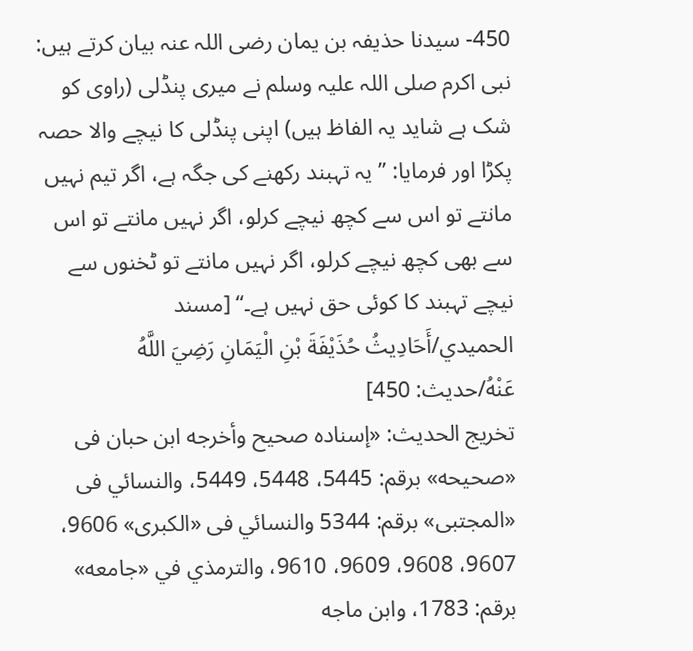450- سیدنا حذیفہ بن یمان رضی اللہ عنہ بیان کرتے ہیں: نبی اکرم صلی اللہ علیہ وسلم نے میری پنڈلی (راوی کو شک ہے شاید یہ الفاظ ہیں) اپنی پنڈلی کا نیچے والا حصہ پکڑا اور فرمایا: ”یہ تہبند رکھنے کی جگہ ہے، اگر تیم نہیں مانتے تو اس سے کچھ نیچے کرلو، اگر نہیں مانتے تو اس سے بھی کچھ نیچے کرلو، اگر نہیں مانتے تو ٹخنوں سے نیچے تہبند کا کوئی حق نہیں ہے۔“ [مسند الحميدي/أَحَادِيثُ حُذَيْفَةَ بْنِ الْيَمَانِ رَضِيَ اللَّهُ عَنْهُ/حدیث: 450]
تخریج الحدیث: «إسناده صحيح وأخرجه ابن حبان فى «صحيحه» برقم: 5445، 5448، 5449، والنسائي فى «المجتبى» برقم: 5344 والنسائي فى «الكبرى» 9606، 9607، 9608، 9609، 9610، والترمذي في «جامعه» برقم: 1783، وابن ماجه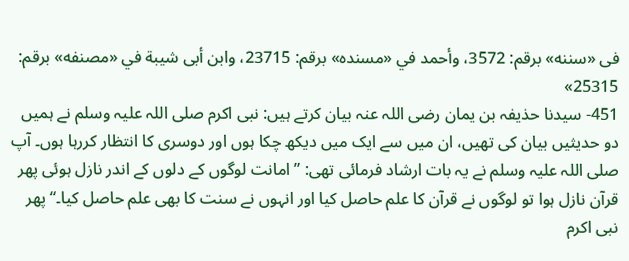فى «سننه» برقم: 3572، وأحمد في «مسنده» برقم: 23715، وابن أبى شيبة في «مصنفه» برقم: 25315»
451- سیدنا حذیفہ بن یمان رضی اللہ عنہ بیان کرتے ہیں: نبی اکرم صلی اللہ علیہ وسلم نے ہمیں دو حدیثیں بیان کی تھیں، ان میں سے ایک میں دیکھ چکا ہوں اور دوسری کا انتظار کررہا ہوں۔ آپ صلی اللہ علیہ وسلم نے یہ بات ارشاد فرمائی تھی: ”امانت لوگوں کے دلوں کے اندر نازل ہوئی پھر قرآن نازل ہوا تو لوگوں نے قرآن کا علم حاصل کیا اور انہوں نے سنت کا بھی علم حاصل کیا۔“ پھر نبی اکرم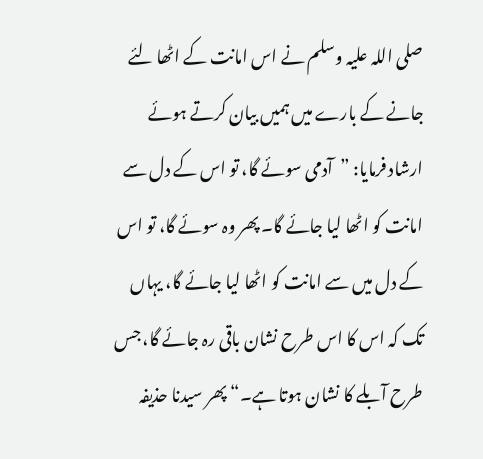صلی اللہ علیہ وسلم نے اس امانت کے اٹھا لئے جانے کے بارے میں ہمیں بیان کرتے ہوئے ارشاد فرمایا: ”آدمی سوئے گا، تو اس کے دل سے امانت کو اٹھا لیا جائے گا۔ پھر وہ سوئے گا، تو اس کے دل میں سے امانت کو اٹھا لیا جائے گا، یہاں تک کہ اس کا اس طرح نشان باقی رہ جائے گا، جس طرح آبلے کا نشان ہوتا ہے۔“ پھر سیدنا حذیفہ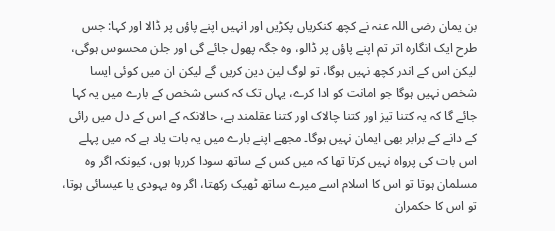بن یمان رضی اللہ عنہ نے کچھ کنکریاں پکڑیں اور انہیں اپنے پاؤں پر ڈالا اور کہا: جس طرح ایک انگارہ اتر تم اپنے پاؤں پر ڈالو، وہ جگہ پھول جائے گی اور جلن محسوس ہوگی، لیکن اس کے اندر کچھ نہیں ہوگا، تو لوگ لین دین کریں گے لیکن ان میں کوئی ایسا شخص نہیں ہوگا جو امانت کو ادا کرے، یہاں تک کہ کسی شخص کے بارے میں یہ کہا جائے گا کہ یہ کتنا تیز اور کتنا چالاک اور کتنا عقلمند ہے، حالانکہ کے اس کے دل میں رائی کے دانے کے برابر بھی ایمان نہیں ہوگا۔ مجھے اپنے بارے میں یہ بات یاد ہے کہ میں پہلے اس بات کی پرواہ نہیں کرتا تھا کہ میں کس کے ساتھ سودا کررہا ہوں، کیونکہ اگر وہ مسلمان ہوتا تو اس کا اسلام اسے میرے ساتھ ٹھیک رکھتا، اگر وہ یہودی یا عیسائی ہوتا، تو اس کا حکمران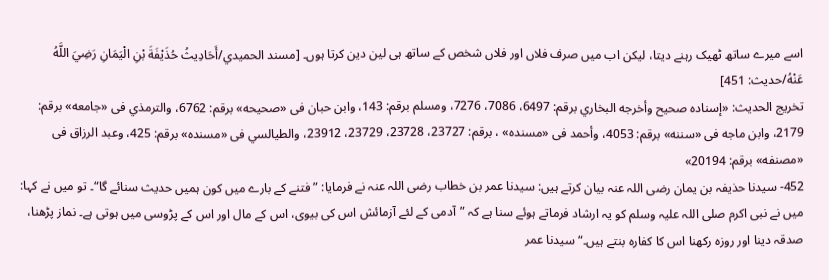اسے میرے ساتھ ٹھیک رہنے دیتا، لیکن اب میں صرف فلاں اور فلاں شخص کے ساتھ ہی لین دین کرتا ہوں۔ [مسند الحميدي/أَحَادِيثُ حُذَيْفَةَ بْنِ الْيَمَانِ رَضِيَ اللَّهُ عَنْهُ/حدیث: 451]
تخریج الحدیث: «إسناده صحيح وأخرجه البخاري برقم: 6497، 7086، 7276، ومسلم برقم: 143، وابن حبان فى «صحيحه» برقم: 6762، والترمذي فى «جامعه» برقم: 2179، وابن ماجه فى «سننه» برقم: 4053، وأحمد فى «مسنده» ، برقم: 23727، 23728، 23729، 23912، والطيالسي فى «مسنده» برقم: 425، وعبد الرزاق فى «مصنفه» برقم: 20194»
452- سیدنا حذیفہ بن یمان رضی اللہ عنہ بیان کرتے ہیں: سیدنا عمر بن خطاب رضی اللہ عنہ نے فرمایا: ”فتنے کے بارے میں کون ہمیں حدیث سنائے گا“۔ تو میں نے کہا: میں نے نبی اکرم صلی اللہ علیہ وسلم کو یہ ارشاد فرماتے ہوئے سنا ہے کہ ”آدمی کے لئے آزمائش اس کی بیوی، اس کے مال اور اس کے پڑوسی میں ہوتی ہے۔ نماز پڑھنا، صدقہ دینا اور روزہ رکھنا اس کا کفارہ بنتے ہیں۔“ سیدنا عمر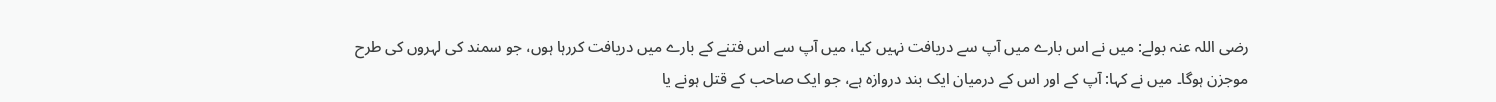رضی اللہ عنہ بولے: میں نے اس بارے میں آپ سے دریافت نہیں کیا، میں آپ سے اس فتنے کے بارے میں دریافت کررہا ہوں، جو سمند کی لہروں کی طرح موجزن ہوگا۔ میں نے کہا: آپ کے اور اس کے درمیان ایک بند دروازہ ہے، جو ایک صاحب کے قتل ہونے یا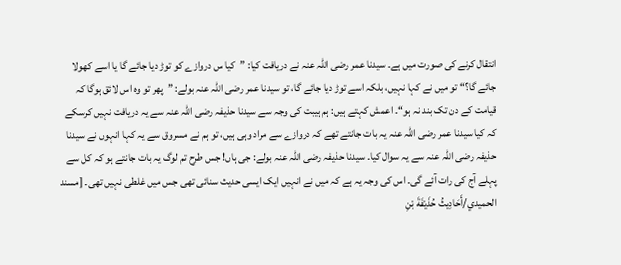انتقال کرنے کی صورت میں ہے۔ سیدنا عمر رضی اللہ عنہ نے دریافت کیا: ”کیا س دروازے کو توڑ دیا جائے گا یا اسے کھولا جائے گا؟“ تو میں نے کہا نہیں، بلکہ اسے توڑ دیا جائے گا، تو سیدنا عمر رضی اللہ عنہ بولے: ”پھر تو وہ اس لائق ہوگا کہ قیامت کے دن تک بند نہ ہو“۔ اعمش کہتے ہیں: ہم ہیبت کی وجہ سے سیدنا حذیفہ رضی اللہ عنہ سے یہ دریافت نہیں کرسکے کہ کیا سیدنا عمر رضی اللہ عنہ یہ بات جانتے تھے کہ دروازے سے مراد وہی ہیں، تو ہم نے مسروق سے یہ کہا انہوں نے سیدنا حذیفہ رضی اللہ عنہ سے یہ سوال کیا۔ سیدنا حذیفہ رضی اللہ عنہ بولے: جی ہاں! جس طرح تم لوگ یہ بات جانتے ہو کہ کل سے پہلے آج کی رات آئے گی۔ اس کی وجہ یہ ہے کہ میں نے انہیں ایک ایسی حدیث سنائی تھی جس میں غلطی نہیں تھی۔ [مسند الحميدي/أَحَادِيثُ حُذَيْفَةَ بْنِ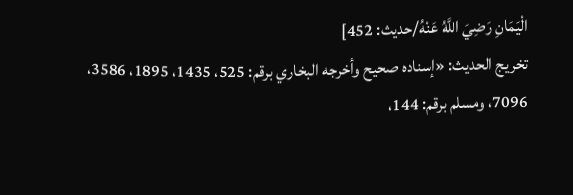الْيَمَانِ رَضِيَ اللَّهُ عَنْهُ/حدیث: 452]
تخریج الحدیث: «إسناده صحيح وأخرجه البخاري برقم: 525، 1435، 1895، 3586، 7096، ومسلم برقم: 144،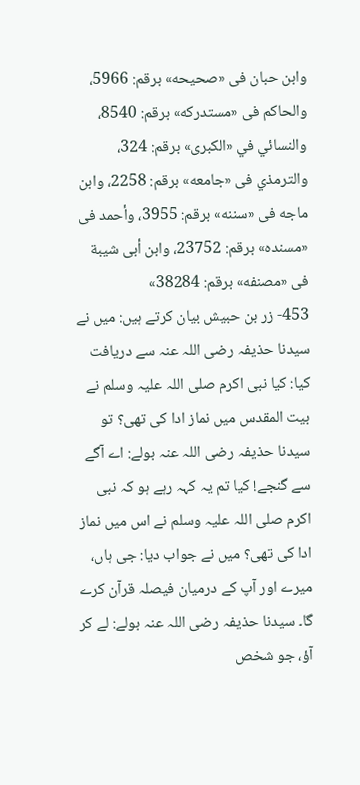وابن حبان فى «صحيحه» برقم: 5966، والحاكم فى «مستدركه» برقم: 8540، والنسائي في «الكبرى» برقم: 324، والترمذي فى «جامعه» برقم: 2258، وابن ماجه فى «سننه» برقم: 3955، وأحمد فى «مسنده» برقم: 23752، وابن أبى شيبة فى «مصنفه» برقم: 38284»
453- زر بن حبیش بیان کرتے ہیں: میں نے سیدنا حذیفہ رضی اللہ عنہ سے دریافت کیا: کیا نبی اکرم صلی اللہ علیہ وسلم نے بیت المقدس میں نماز ادا کی تھی؟ تو سیدنا حذیفہ رضی اللہ عنہ بولے: اے آگے سے گنجے! کیا تم یہ کہہ رہے ہو کہ نبی اکرم صلی اللہ علیہ وسلم نے اس میں نماز ادا کی تھی؟ میں نے جواب دیا: جی ہاں، میرے اور آپ کے درمیان فیصلہ قرآن کرے گا۔ سیدنا حذیفہ رضی اللہ عنہ بولے: لے کر آؤ، جو شخص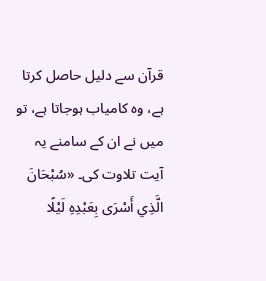قرآن سے دلیل حاصل کرتا ہے، وہ کامیاب ہوجاتا ہے، تو میں نے ان کے سامنے یہ آیت تلاوت کی۔ «سُبْحَانَ الَّذِي أَسْرَى بِعَبْدِهِ لَيْلًا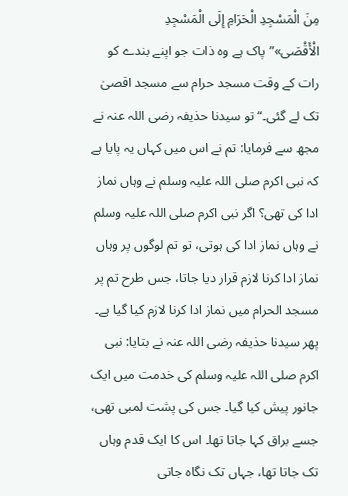مِنَ الْمَسْجِدِ الْحَرَامِ إِلَى الْمَسْجِدِ الْأَقْصَى»”پاک ہے وہ ذات جو اپنے بندے کو رات کے وقت مسجد حرام سے مسجد اقصیٰ تک لے گئی۔“ تو سیدنا حذیفہ رضی اللہ عنہ نے مجھ سے فرمایا: تم نے اس میں کہاں یہ پایا ہے کہ نبی اکرم صلی اللہ علیہ وسلم نے وہاں نماز ادا کی تھی؟ اگر نبی اکرم صلی اللہ علیہ وسلم نے وہاں نماز ادا کی ہوتی، تو تم لوگوں پر وہاں نماز ادا کرنا لازم قرار دیا جاتا، جس طرح تم پر مسجد الحرام میں نماز ادا کرنا لازم کیا گیا ہے۔ پھر سیدنا حذیفہ رضی اللہ عنہ نے بتایا: نبی اکرم صلی اللہ علیہ وسلم کی خدمت میں ایک جانور پیش کیا گیا۔ جس کی پشت لمبی تھی، جسے براق کہا جاتا تھا۔ اس کا ایک قدم وہاں تک جاتا تھا، جہاں تک نگاہ جاتی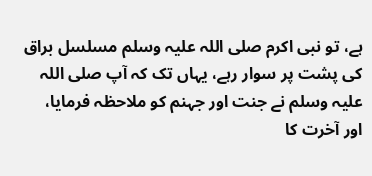ہے، تو نبی اکرم صلی اللہ علیہ وسلم مسلسل براق کی پشت پر سوار رہے، یہاں تک کہ آپ صلی اللہ علیہ وسلم نے جنت اور جہنم کو ملاحظہ فرمایا، اور آخرت کا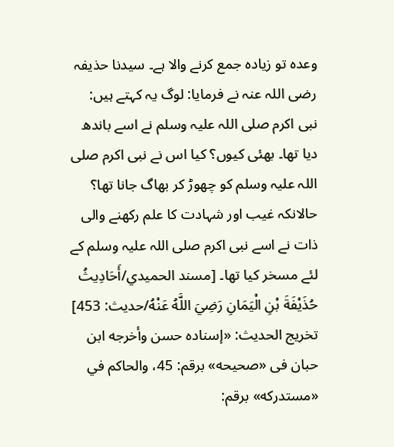وعدہ تو زیادہ جمع کرنے والا ہے۔ سیدنا حذیفہ رضی اللہ عنہ نے فرمایا: لوگ یہ کہتے ہیں: نبی اکرم صلی اللہ علیہ وسلم نے اسے باندھ دیا تھا۔ بھئی کیوں؟ کیا اس نے نبی اکرم صلی اللہ علیہ وسلم کو چھوڑ کر بھاگ جانا تھا؟ حالانکہ غیب اور شہادت کا علم رکھنے والی ذات نے اسے نبی اکرم صلی اللہ علیہ وسلم کے لئے مسخر کیا تھا۔ [مسند الحميدي/أَحَادِيثُ حُذَيْفَةَ بْنِ الْيَمَانِ رَضِيَ اللَّهُ عَنْهُ/حدیث: 453]
تخریج الحدیث: «إسناده حسن وأخرجه ابن حبان فى «صحيحه» برقم: 45، والحاكم في «مستدركه» برقم: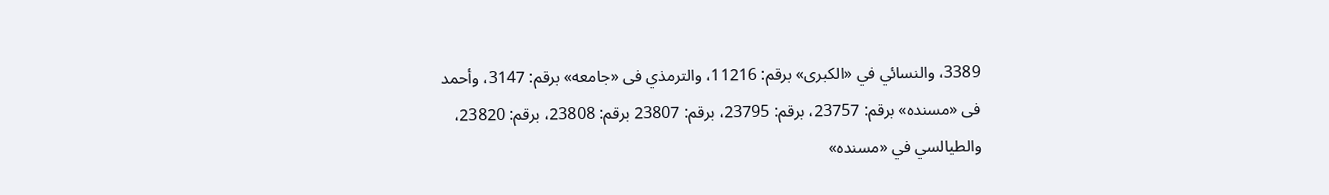3389، والنسائي في «الكبرى» برقم: 11216، والترمذي فى «جامعه» برقم: 3147، وأحمد فى «مسنده» برقم: 23757، برقم: 23795، برقم: 23807 برقم: 23808، برقم: 23820، والطيالسي في «مسنده»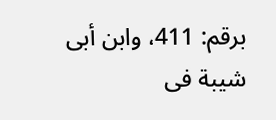برقم: 411، وابن أبى شيبة فى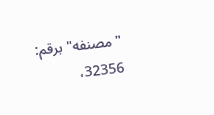"مصنفه" برقم: 32356،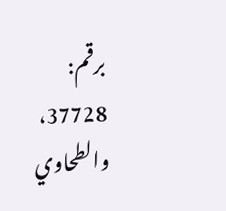برقم: 37728، والطحاوي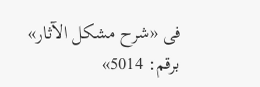فى «شرح مشكل الآثار» برقم: 5014»